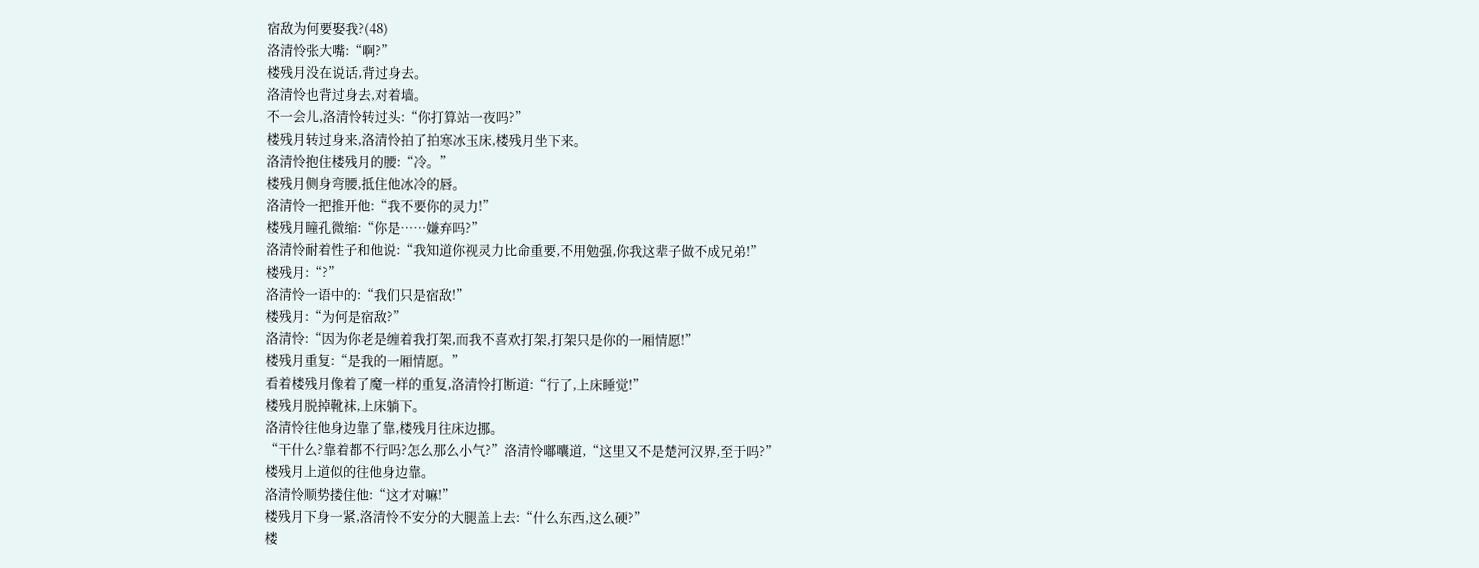宿敌为何要娶我?(48)
洛清怜张大嘴:“啊?”
楼残月没在说话,背过身去。
洛清怜也背过身去,对着墙。
不一会儿,洛清怜转过头:“你打算站一夜吗?”
楼残月转过身来,洛清怜拍了拍寒冰玉床,楼残月坐下来。
洛清怜抱住楼残月的腰:“冷。”
楼残月侧身弯腰,抵住他冰冷的唇。
洛清怜一把推开他:“我不要你的灵力!”
楼残月瞳孔微缩:“你是……嫌弃吗?”
洛清怜耐着性子和他说:“我知道你视灵力比命重要,不用勉强,你我这辈子做不成兄弟!”
楼残月:“?”
洛清怜一语中的:“我们只是宿敌!”
楼残月:“为何是宿敌?”
洛清怜:“因为你老是缠着我打架,而我不喜欢打架,打架只是你的一厢情愿!”
楼残月重复:“是我的一厢情愿。”
看着楼残月像着了魔一样的重复,洛清怜打断道:“行了,上床睡觉!”
楼残月脱掉靴袜,上床躺下。
洛清怜往他身边靠了靠,楼残月往床边挪。
“干什么?靠着都不行吗?怎么那么小气?”洛清怜嘟囔道,“这里又不是楚河汉界,至于吗?”
楼残月上道似的往他身边靠。
洛清怜顺势搂住他:“这才对嘛!”
楼残月下身一紧,洛清怜不安分的大腿盖上去:“什么东西,这么硬?”
楼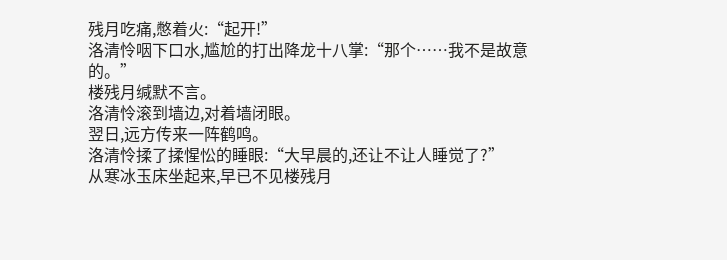残月吃痛,憋着火:“起开!”
洛清怜咽下口水,尴尬的打出降龙十八掌:“那个……我不是故意的。”
楼残月缄默不言。
洛清怜滚到墙边,对着墙闭眼。
翌日,远方传来一阵鹤鸣。
洛清怜揉了揉惺忪的睡眼:“大早晨的,还让不让人睡觉了?”
从寒冰玉床坐起来,早已不见楼残月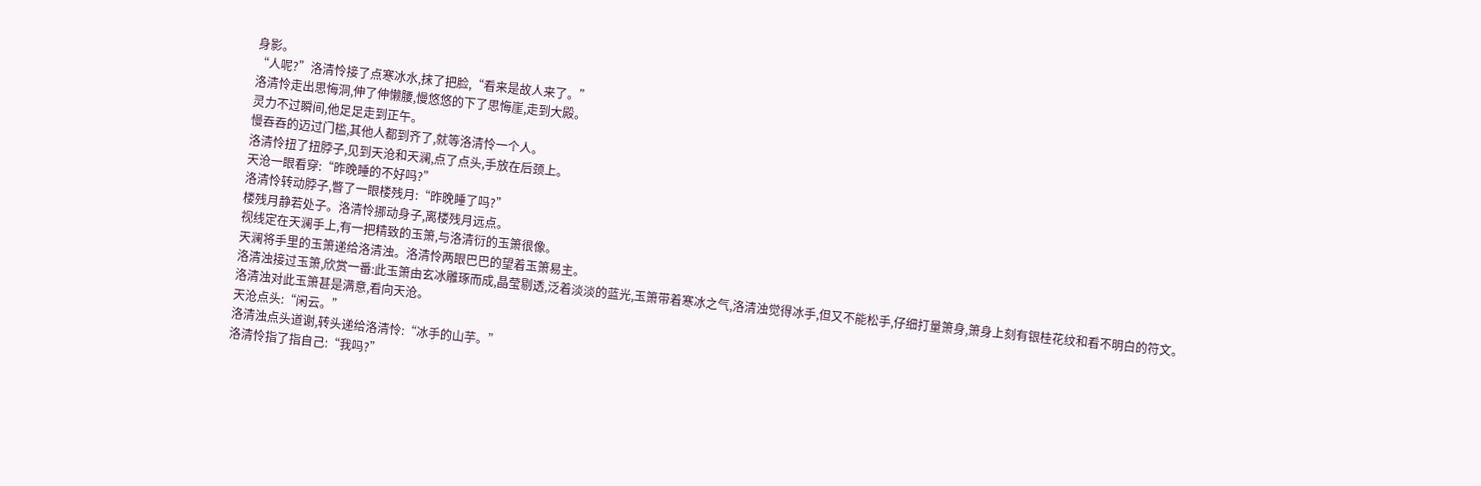身影。
“人呢?”洛清怜接了点寒冰水,抹了把脸,“看来是故人来了。”
洛清怜走出思悔洞,伸了伸懒腰,慢悠悠的下了思悔崖,走到大殿。
灵力不过瞬间,他足足走到正午。
慢吞吞的迈过门槛,其他人都到齐了,就等洛清怜一个人。
洛清怜扭了扭脖子,见到天沧和天澜,点了点头,手放在后颈上。
天沧一眼看穿:“昨晚睡的不好吗?”
洛清怜转动脖子,瞥了一眼楼残月:“昨晚睡了吗?”
楼残月静若处子。洛清怜挪动身子,离楼残月远点。
视线定在天澜手上,有一把精致的玉箫,与洛清衍的玉箫很像。
天澜将手里的玉箫递给洛清浊。洛清怜两眼巴巴的望着玉箫易主。
洛清浊接过玉箫,欣赏一番:此玉箫由玄冰雕琢而成,晶莹剔透,泛着淡淡的蓝光,玉箫带着寒冰之气,洛清浊觉得冰手,但又不能松手,仔细打量箫身,箫身上刻有银桂花纹和看不明白的符文。
洛清浊对此玉箫甚是满意,看向天沧。
天沧点头:“闲云。”
洛清浊点头道谢,转头递给洛清怜:“冰手的山芋。”
洛清怜指了指自己:“我吗?”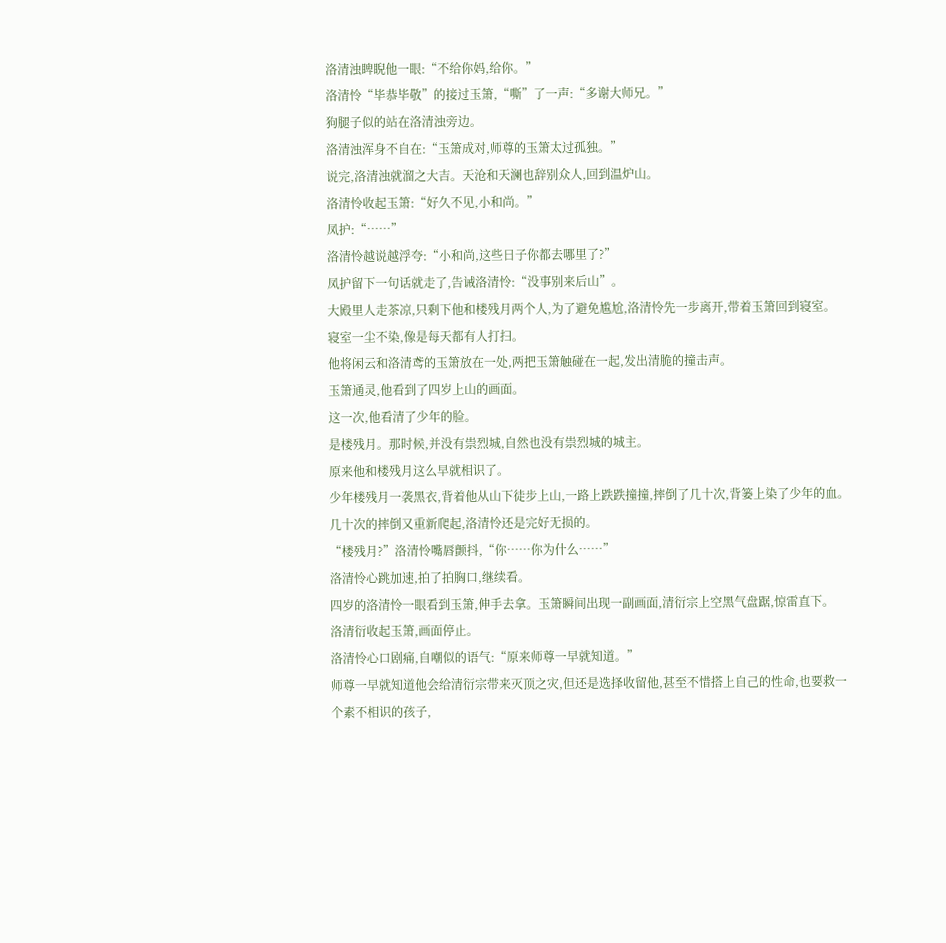洛清浊睥睨他一眼:“不给你妈,给你。”
洛清怜“毕恭毕敬”的接过玉箫,“嘶”了一声:“多谢大师兄。”
狗腿子似的站在洛清浊旁边。
洛清浊浑身不自在:“玉箫成对,师尊的玉箫太过孤独。”
说完,洛清浊就溜之大吉。天沧和天澜也辞别众人,回到温炉山。
洛清怜收起玉箫:“好久不见,小和尚。”
凤护:“……”
洛清怜越说越浮夸:“小和尚,这些日子你都去哪里了?”
凤护留下一句话就走了,告诫洛清怜:“没事别来后山”。
大殿里人走茶凉,只剩下他和楼残月两个人,为了避免尴尬,洛清怜先一步离开,带着玉箫回到寝室。
寝室一尘不染,像是每天都有人打扫。
他将闲云和洛清鸢的玉箫放在一处,两把玉箫触碰在一起,发出清脆的撞击声。
玉箫通灵,他看到了四岁上山的画面。
这一次,他看清了少年的脸。
是楼残月。那时候,并没有祟烈城,自然也没有祟烈城的城主。
原来他和楼残月这么早就相识了。
少年楼残月一袭黑衣,背着他从山下徒步上山,一路上跌跌撞撞,摔倒了几十次,背篓上染了少年的血。
几十次的摔倒又重新爬起,洛清怜还是完好无损的。
“楼残月?”洛清怜嘴唇颤抖,“你……你为什么……”
洛清怜心跳加速,拍了拍胸口,继续看。
四岁的洛清怜一眼看到玉箫,伸手去拿。玉箫瞬间出现一副画面,清衍宗上空黑气盘踞,惊雷直下。
洛清衍收起玉箫,画面停止。
洛清怜心口剧痛,自嘲似的语气:“原来师尊一早就知道。”
师尊一早就知道他会给清衍宗带来灭顶之灾,但还是选择收留他,甚至不惜搭上自己的性命,也要救一个素不相识的孩子,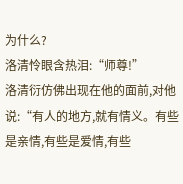为什么?
洛清怜眼含热泪:“师尊!”
洛清衍仿佛出现在他的面前,对他说:“有人的地方,就有情义。有些是亲情,有些是爱情,有些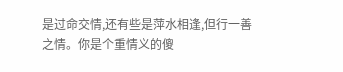是过命交情,还有些是萍水相逢,但行一善之情。你是个重情义的傻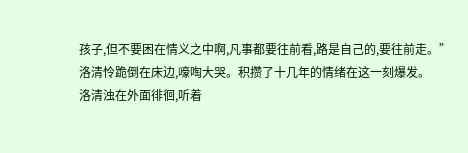孩子,但不要困在情义之中啊,凡事都要往前看,路是自己的,要往前走。”
洛清怜跪倒在床边,嚎啕大哭。积攒了十几年的情绪在这一刻爆发。
洛清浊在外面徘徊,听着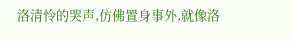洛清怜的哭声,仿佛置身事外,就像洛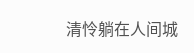清怜躺在人间城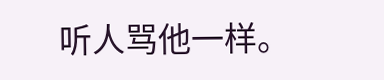听人骂他一样。